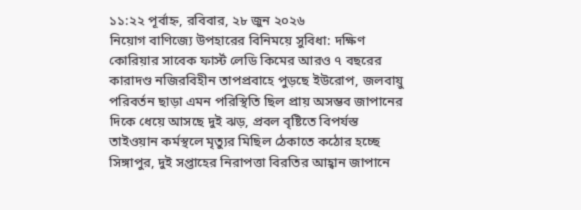১১:২২ পূর্বাহ্ন, রবিবার, ২৮ জুন ২০২৬
নিয়োগ বাণিজ্যে উপহারের বিনিময়ে সুবিধা: দক্ষিণ কোরিয়ার সাবেক ফার্স্ট লেডি কিমের আরও ৭ বছরের কারাদণ্ড নজিরবিহীন তাপপ্রবাহে পুড়ছে ইউরোপ, জলবায়ু পরিবর্তন ছাড়া এমন পরিস্থিতি ছিল প্রায় অসম্ভব জাপানের দিকে ধেয়ে আসছে দুই ঝড়, প্রবল বৃষ্টিতে বিপর্যস্ত তাইওয়ান কর্মস্থলে মৃত্যুর মিছিল ঠেকাতে কঠোর হচ্ছে সিঙ্গাপুর, দুই সপ্তাহের নিরাপত্তা বিরতির আহ্বান জাপানে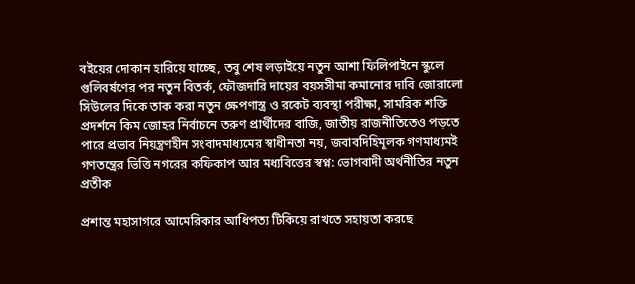বইয়ের দোকান হারিয়ে যাচ্ছে, তবু শেষ লড়াইয়ে নতুন আশা ফিলিপাইনে স্কুলে গুলিবর্ষণের পর নতুন বিতর্ক, ফৌজদারি দায়ের বয়সসীমা কমানোর দাবি জোরালো সিউলের দিকে তাক করা নতুন ক্ষেপণাস্ত্র ও রকেট ব্যবস্থা পরীক্ষা, সামরিক শক্তি প্রদর্শনে কিম জোহর নির্বাচনে তরুণ প্রার্থীদের বাজি, জাতীয় রাজনীতিতেও পড়তে পারে প্রভাব নিয়ন্ত্রণহীন সংবাদমাধ্যমের স্বাধীনতা নয়, জবাবদিহিমূলক গণমাধ্যমই গণতন্ত্রের ভিত্তি নগরের কফিকাপ আর মধ্যবিত্তের স্বপ্ন: ভোগবাদী অর্থনীতির নতুন প্রতীক

প্রশান্ত মহাসাগরে আমেরিকার আধিপত্য টিকিয়ে রাখতে সহায়তা করছে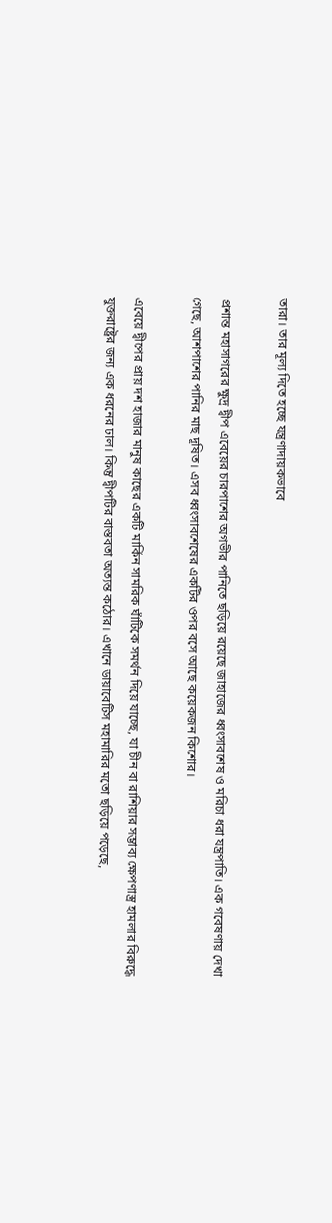তারা। তার মূল্য দিতে হচ্ছে যন্ত্রণাদায়কভাবে

প্রশান্ত মহাসাগরের ক্ষুদ্র দ্বীপ এবেয়ের চারপাশের অগভীর পানিতে ছড়িয়ে রয়েছে জাহাজের ধ্বংসাবশেষ ও মরিচা ধরা যন্ত্রপাতি। এক গবেষণায় দেখা গেছে, আশপাশের পানির মাছ দূষিত। এসব ধ্বংসাবশেষের একটির ওপর বসে আছে কয়েকজন কিশোর।

এবেয়ে দ্বীপের প্রায় দশ হাজার মানুষ কাছের একটি মার্কিন সামরিক ঘাঁটিকে সমর্থন দিয়ে যাচ্ছে, যা চীন বা রাশিয়ার সম্ভাব্য ক্ষেপণাস্ত্র হামলার বিরুদ্ধে যুক্তরাষ্ট্রের জন্য এক ধরনের ঢাল। কিন্তু দ্বীপটির বাস্তবতা অত্যন্ত কঠোর। এখানে ডায়াবেটিস মহামারির মতো ছড়িয়ে পড়েছে,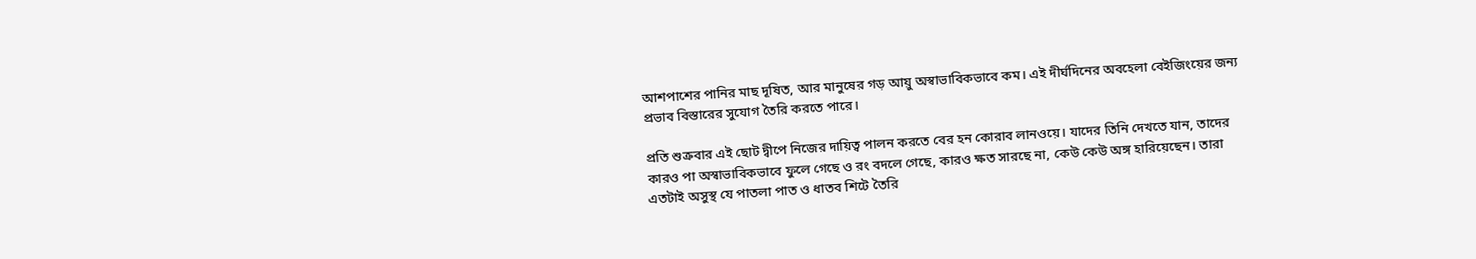আশপাশের পানির মাছ দূষিত, আর মানুষের গড় আয়ু অস্বাভাবিকভাবে কম। এই দীর্ঘদিনের অবহেলা বেইজিংয়ের জন্য প্রভাব বিস্তারের সুযোগ তৈরি করতে পারে।

প্রতি শুক্রবার এই ছোট দ্বীপে নিজের দায়িত্ব পালন করতে বের হন কোরাব লানওয়ে। যাদের তিনি দেখতে যান, তাদের কারও পা অস্বাভাবিকভাবে ফুলে গেছে ও রং বদলে গেছে, কারও ক্ষত সারছে না, কেউ কেউ অঙ্গ হারিয়েছেন। তারা এতটাই অসুস্থ যে পাতলা পাত ও ধাতব শিটে তৈরি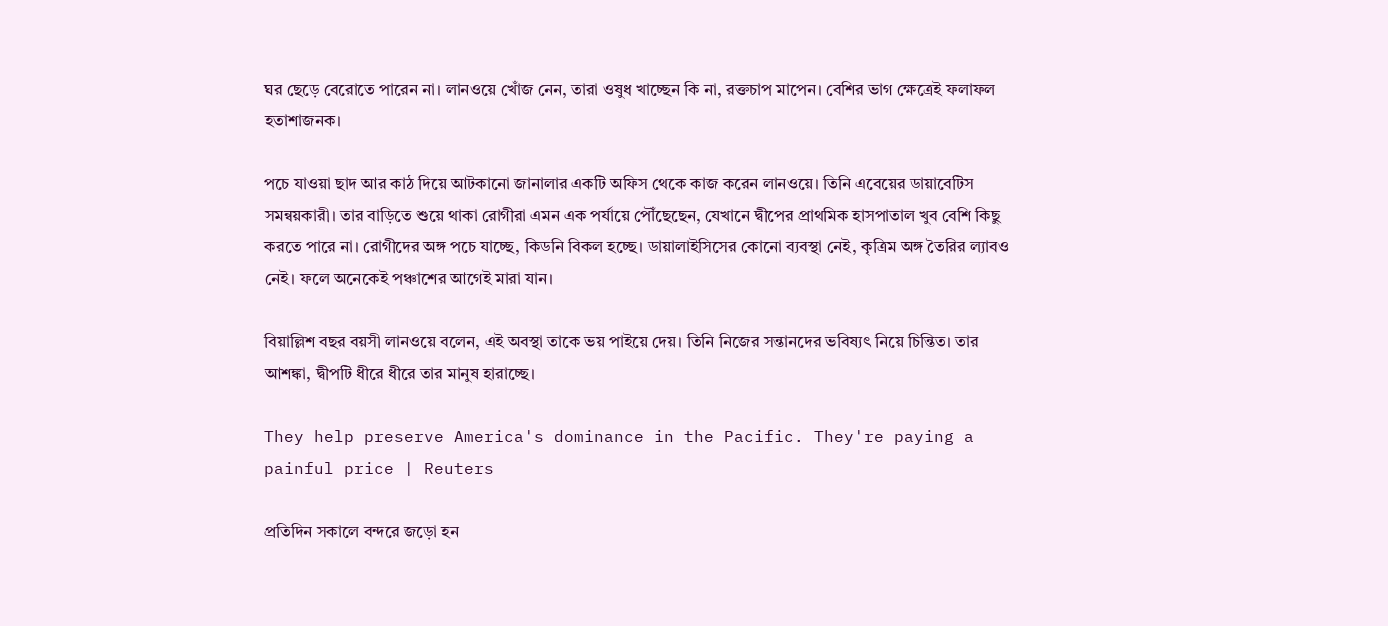ঘর ছেড়ে বেরোতে পারেন না। লানওয়ে খোঁজ নেন, তারা ওষুধ খাচ্ছেন কি না, রক্তচাপ মাপেন। বেশির ভাগ ক্ষেত্রেই ফলাফল হতাশাজনক।

পচে যাওয়া ছাদ আর কাঠ দিয়ে আটকানো জানালার একটি অফিস থেকে কাজ করেন লানওয়ে। তিনি এবেয়ের ডায়াবেটিস সমন্বয়কারী। তার বাড়িতে শুয়ে থাকা রোগীরা এমন এক পর্যায়ে পৌঁছেছেন, যেখানে দ্বীপের প্রাথমিক হাসপাতাল খুব বেশি কিছু করতে পারে না। রোগীদের অঙ্গ পচে যাচ্ছে, কিডনি বিকল হচ্ছে। ডায়ালাইসিসের কোনো ব্যবস্থা নেই, কৃত্রিম অঙ্গ তৈরির ল্যাবও নেই। ফলে অনেকেই পঞ্চাশের আগেই মারা যান।

বিয়াল্লিশ বছর বয়সী লানওয়ে বলেন, এই অবস্থা তাকে ভয় পাইয়ে দেয়। তিনি নিজের সন্তানদের ভবিষ্যৎ নিয়ে চিন্তিত। তার আশঙ্কা, দ্বীপটি ধীরে ধীরে তার মানুষ হারাচ্ছে।

They help preserve America's dominance in the Pacific. They're paying a painful price | Reuters

প্রতিদিন সকালে বন্দরে জড়ো হন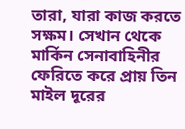তারা, যারা কাজ করতে সক্ষম। সেখান থেকে মার্কিন সেনাবাহিনীর ফেরিতে করে প্রায় তিন মাইল দূরের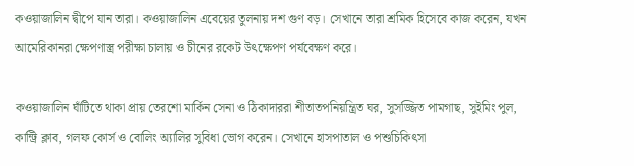কওয়াজালিন দ্বীপে যান তারা। কওয়াজালিন এবেয়ের তুলনায় দশ গুণ বড়। সেখানে তারা শ্রমিক হিসেবে কাজ করেন, যখন আমেরিকানরা ক্ষেপণাস্ত্র পরীক্ষা চালায় ও চীনের রকেট উৎক্ষেপণ পর্যবেক্ষণ করে।

কওয়াজালিন ঘাঁটিতে থাকা প্রায় তেরশো মার্কিন সেনা ও ঠিকাদাররা শীতাতপনিয়ন্ত্রিত ঘর, সুসজ্জিত পামগাছ, সুইমিং পুল, কান্ট্রি ক্লাব, গলফ কোর্স ও বোলিং অ্যালির সুবিধা ভোগ করেন। সেখানে হাসপাতাল ও পশুচিকিৎসা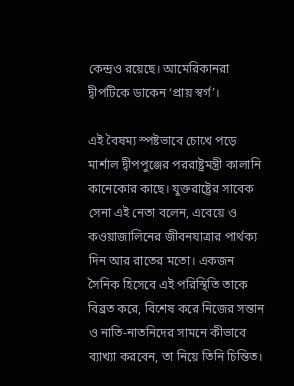কেন্দ্রও রয়েছে। আমেরিকানরা দ্বীপটিকে ডাকেন ‘প্রায় স্বর্গ’।

এই বৈষম্য স্পষ্টভাবে চোখে পড়ে মার্শাল দ্বীপপুঞ্জের পররাষ্ট্রমন্ত্রী কালানি কানেকোর কাছে। যুক্তরাষ্ট্রের সাবেক সেনা এই নেতা বলেন, এবেয়ে ও কওয়াজালিনের জীবনযাত্রার পার্থক্য দিন আর রাতের মতো। একজন সৈনিক হিসেবে এই পরিস্থিতি তাকে বিব্রত করে, বিশেষ করে নিজের সন্তান ও নাতি-নাতনিদের সামনে কীভাবে ব্যাখ্যা করবেন, তা নিয়ে তিনি চিন্তিত।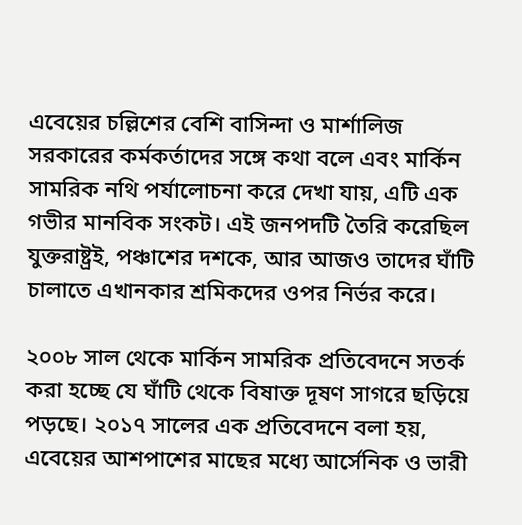এবেয়ের চল্লিশের বেশি বাসিন্দা ও মার্শালিজ সরকারের কর্মকর্তাদের সঙ্গে কথা বলে এবং মার্কিন সামরিক নথি পর্যালোচনা করে দেখা যায়, এটি এক গভীর মানবিক সংকট। এই জনপদটি তৈরি করেছিল যুক্তরাষ্ট্রই, পঞ্চাশের দশকে, আর আজও তাদের ঘাঁটি চালাতে এখানকার শ্রমিকদের ওপর নির্ভর করে।

২০০৮ সাল থেকে মার্কিন সামরিক প্রতিবেদনে সতর্ক করা হচ্ছে যে ঘাঁটি থেকে বিষাক্ত দূষণ সাগরে ছড়িয়ে পড়ছে। ২০১৭ সালের এক প্রতিবেদনে বলা হয়, এবেয়ের আশপাশের মাছের মধ্যে আর্সেনিক ও ভারী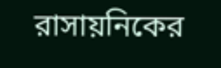রাসায়নিকের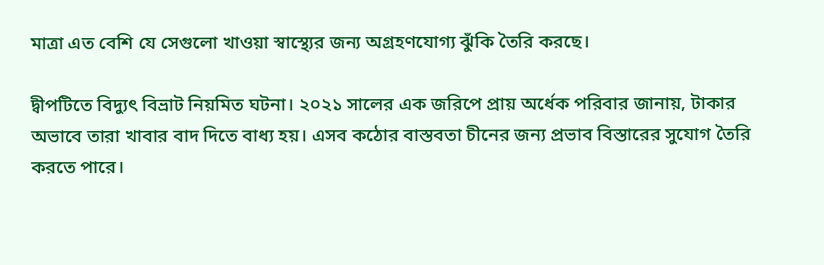মাত্রা এত বেশি যে সেগুলো খাওয়া স্বাস্থ্যের জন্য অগ্রহণযোগ্য ঝুঁকি তৈরি করছে।

দ্বীপটিতে বিদ্যুৎ বিভ্রাট নিয়মিত ঘটনা। ২০২১ সালের এক জরিপে প্রায় অর্ধেক পরিবার জানায়, টাকার অভাবে তারা খাবার বাদ দিতে বাধ্য হয়। এসব কঠোর বাস্তবতা চীনের জন্য প্রভাব বিস্তারের সুযোগ তৈরি করতে পারে।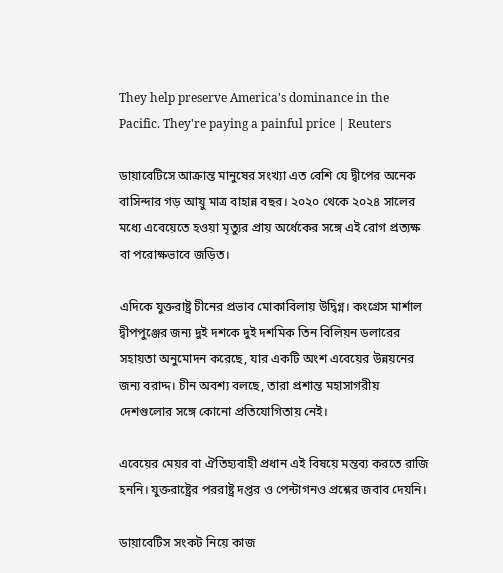They help preserve America's dominance in the Pacific. They're paying a painful price | Reuters

ডায়াবেটিসে আক্রান্ত মানুষের সংখ্যা এত বেশি যে দ্বীপের অনেক বাসিন্দার গড় আয়ু মাত্র বাহান্ন বছর। ২০২০ থেকে ২০২৪ সালের মধ্যে এবেয়েতে হওয়া মৃত্যুর প্রায় অর্ধেকের সঙ্গে এই রোগ প্রত্যক্ষ বা পরোক্ষভাবে জড়িত।

এদিকে যুক্তরাষ্ট্র চীনের প্রভাব মোকাবিলায় উদ্বিগ্ন। কংগ্রেস মার্শাল দ্বীপপুঞ্জের জন্য দুই দশকে দুই দশমিক তিন বিলিয়ন ডলারের সহায়তা অনুমোদন করেছে, যার একটি অংশ এবেয়ের উন্নয়নের জন্য বরাদ্দ। চীন অবশ্য বলছে, তারা প্রশান্ত মহাসাগরীয় দেশগুলোর সঙ্গে কোনো প্রতিযোগিতায় নেই।

এবেয়ের মেয়র বা ঐতিহ্যবাহী প্রধান এই বিষয়ে মন্তব্য করতে রাজি হননি। যুক্তরাষ্ট্রের পররাষ্ট্র দপ্তর ও পেন্টাগনও প্রশ্নের জবাব দেয়নি।

ডায়াবেটিস সংকট নিয়ে কাজ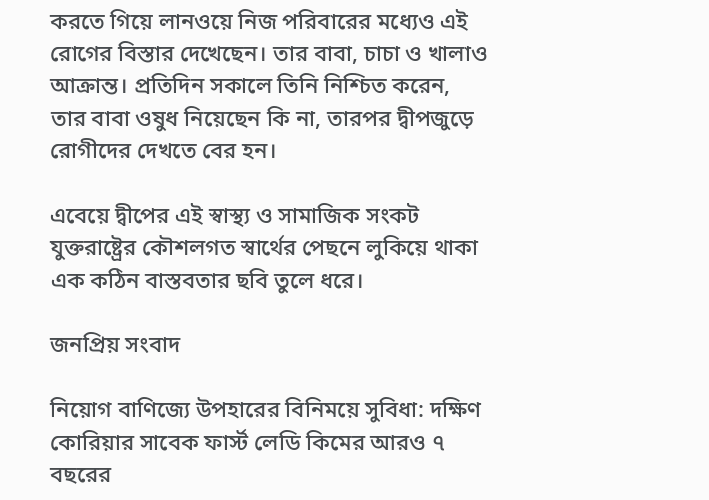করতে গিয়ে লানওয়ে নিজ পরিবারের মধ্যেও এই রোগের বিস্তার দেখেছেন। তার বাবা, চাচা ও খালাও আক্রান্ত। প্রতিদিন সকালে তিনি নিশ্চিত করেন, তার বাবা ওষুধ নিয়েছেন কি না, তারপর দ্বীপজুড়ে রোগীদের দেখতে বের হন।

এবেয়ে দ্বীপের এই স্বাস্থ্য ও সামাজিক সংকট যুক্তরাষ্ট্রের কৌশলগত স্বার্থের পেছনে লুকিয়ে থাকা এক কঠিন বাস্তবতার ছবি তুলে ধরে।

জনপ্রিয় সংবাদ

নিয়োগ বাণিজ্যে উপহারের বিনিময়ে সুবিধা: দক্ষিণ কোরিয়ার সাবেক ফার্স্ট লেডি কিমের আরও ৭ বছরের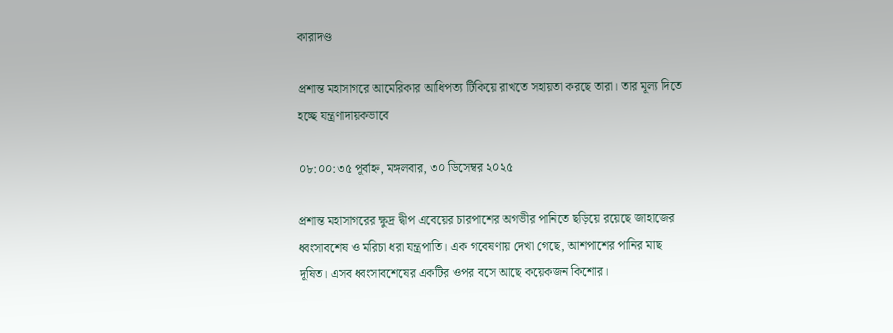কারাদণ্ড

প্রশান্ত মহাসাগরে আমেরিকার আধিপত্য টিকিয়ে রাখতে সহায়তা করছে তারা। তার মূল্য দিতে হচ্ছে যন্ত্রণাদায়কভাবে

০৮:০০:৩৫ পূর্বাহ্ন, মঙ্গলবার, ৩০ ডিসেম্বর ২০২৫

প্রশান্ত মহাসাগরের ক্ষুদ্র দ্বীপ এবেয়ের চারপাশের অগভীর পানিতে ছড়িয়ে রয়েছে জাহাজের ধ্বংসাবশেষ ও মরিচা ধরা যন্ত্রপাতি। এক গবেষণায় দেখা গেছে, আশপাশের পানির মাছ দূষিত। এসব ধ্বংসাবশেষের একটির ওপর বসে আছে কয়েকজন কিশোর।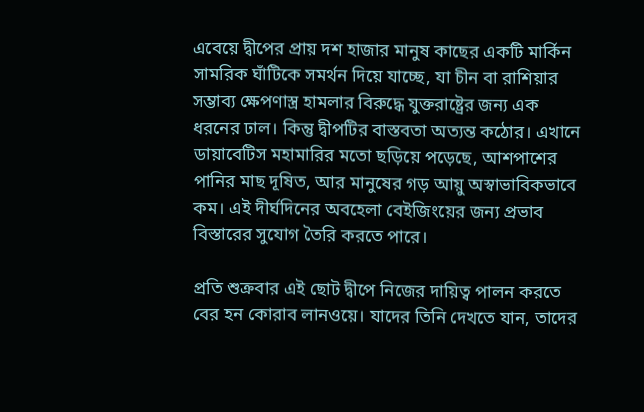এবেয়ে দ্বীপের প্রায় দশ হাজার মানুষ কাছের একটি মার্কিন সামরিক ঘাঁটিকে সমর্থন দিয়ে যাচ্ছে, যা চীন বা রাশিয়ার সম্ভাব্য ক্ষেপণাস্ত্র হামলার বিরুদ্ধে যুক্তরাষ্ট্রের জন্য এক ধরনের ঢাল। কিন্তু দ্বীপটির বাস্তবতা অত্যন্ত কঠোর। এখানে ডায়াবেটিস মহামারির মতো ছড়িয়ে পড়েছে, আশপাশের পানির মাছ দূষিত, আর মানুষের গড় আয়ু অস্বাভাবিকভাবে কম। এই দীর্ঘদিনের অবহেলা বেইজিংয়ের জন্য প্রভাব বিস্তারের সুযোগ তৈরি করতে পারে।

প্রতি শুক্রবার এই ছোট দ্বীপে নিজের দায়িত্ব পালন করতে বের হন কোরাব লানওয়ে। যাদের তিনি দেখতে যান, তাদের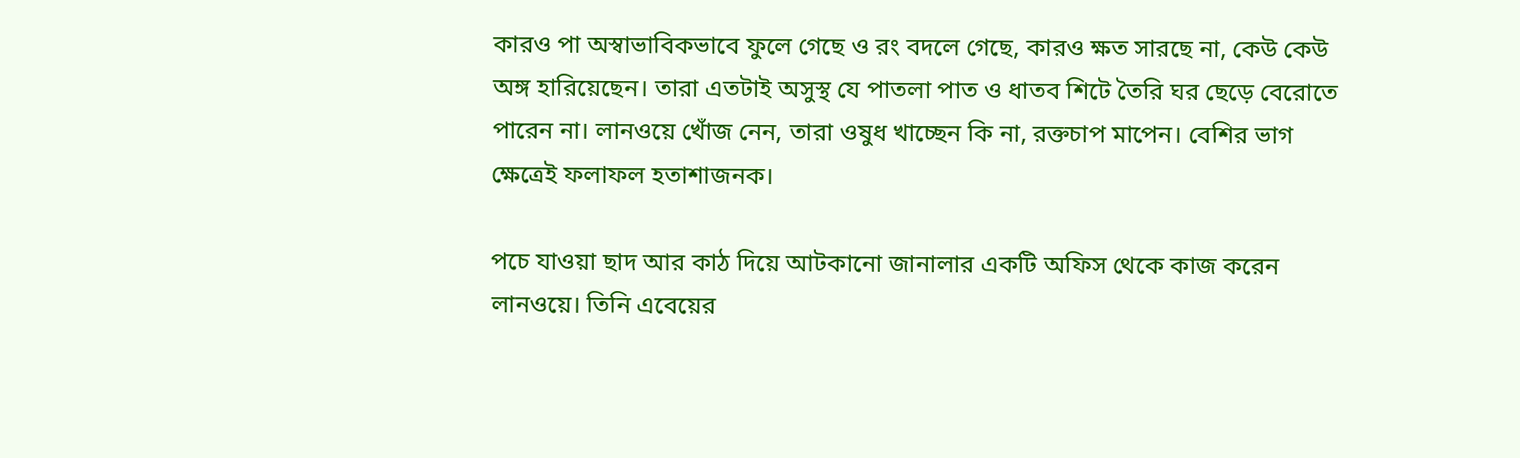কারও পা অস্বাভাবিকভাবে ফুলে গেছে ও রং বদলে গেছে, কারও ক্ষত সারছে না, কেউ কেউ অঙ্গ হারিয়েছেন। তারা এতটাই অসুস্থ যে পাতলা পাত ও ধাতব শিটে তৈরি ঘর ছেড়ে বেরোতে পারেন না। লানওয়ে খোঁজ নেন, তারা ওষুধ খাচ্ছেন কি না, রক্তচাপ মাপেন। বেশির ভাগ ক্ষেত্রেই ফলাফল হতাশাজনক।

পচে যাওয়া ছাদ আর কাঠ দিয়ে আটকানো জানালার একটি অফিস থেকে কাজ করেন লানওয়ে। তিনি এবেয়ের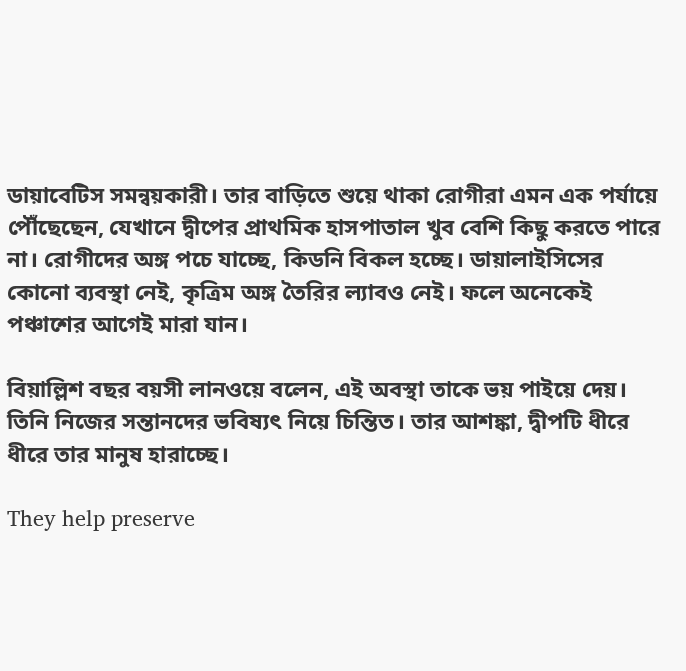ডায়াবেটিস সমন্বয়কারী। তার বাড়িতে শুয়ে থাকা রোগীরা এমন এক পর্যায়ে পৌঁছেছেন, যেখানে দ্বীপের প্রাথমিক হাসপাতাল খুব বেশি কিছু করতে পারে না। রোগীদের অঙ্গ পচে যাচ্ছে, কিডনি বিকল হচ্ছে। ডায়ালাইসিসের কোনো ব্যবস্থা নেই, কৃত্রিম অঙ্গ তৈরির ল্যাবও নেই। ফলে অনেকেই পঞ্চাশের আগেই মারা যান।

বিয়াল্লিশ বছর বয়সী লানওয়ে বলেন, এই অবস্থা তাকে ভয় পাইয়ে দেয়। তিনি নিজের সন্তানদের ভবিষ্যৎ নিয়ে চিন্তিত। তার আশঙ্কা, দ্বীপটি ধীরে ধীরে তার মানুষ হারাচ্ছে।

They help preserve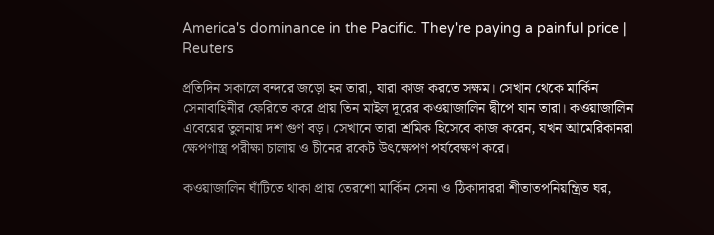America's dominance in the Pacific. They're paying a painful price | Reuters

প্রতিদিন সকালে বন্দরে জড়ো হন তারা, যারা কাজ করতে সক্ষম। সেখান থেকে মার্কিন সেনাবাহিনীর ফেরিতে করে প্রায় তিন মাইল দূরের কওয়াজালিন দ্বীপে যান তারা। কওয়াজালিন এবেয়ের তুলনায় দশ গুণ বড়। সেখানে তারা শ্রমিক হিসেবে কাজ করেন, যখন আমেরিকানরা ক্ষেপণাস্ত্র পরীক্ষা চালায় ও চীনের রকেট উৎক্ষেপণ পর্যবেক্ষণ করে।

কওয়াজালিন ঘাঁটিতে থাকা প্রায় তেরশো মার্কিন সেনা ও ঠিকাদাররা শীতাতপনিয়ন্ত্রিত ঘর,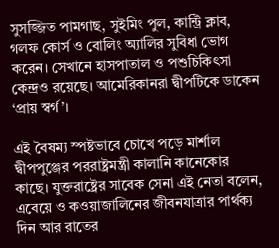সুসজ্জিত পামগাছ, সুইমিং পুল, কান্ট্রি ক্লাব, গলফ কোর্স ও বোলিং অ্যালির সুবিধা ভোগ করেন। সেখানে হাসপাতাল ও পশুচিকিৎসা কেন্দ্রও রয়েছে। আমেরিকানরা দ্বীপটিকে ডাকেন ‘প্রায় স্বর্গ’।

এই বৈষম্য স্পষ্টভাবে চোখে পড়ে মার্শাল দ্বীপপুঞ্জের পররাষ্ট্রমন্ত্রী কালানি কানেকোর কাছে। যুক্তরাষ্ট্রের সাবেক সেনা এই নেতা বলেন, এবেয়ে ও কওয়াজালিনের জীবনযাত্রার পার্থক্য দিন আর রাতের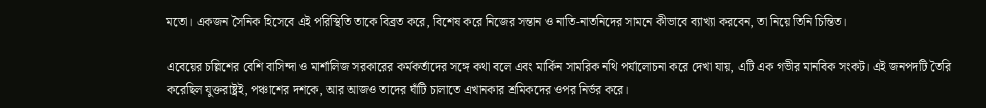মতো। একজন সৈনিক হিসেবে এই পরিস্থিতি তাকে বিব্রত করে, বিশেষ করে নিজের সন্তান ও নাতি-নাতনিদের সামনে কীভাবে ব্যাখ্যা করবেন, তা নিয়ে তিনি চিন্তিত।

এবেয়ের চল্লিশের বেশি বাসিন্দা ও মার্শালিজ সরকারের কর্মকর্তাদের সঙ্গে কথা বলে এবং মার্কিন সামরিক নথি পর্যালোচনা করে দেখা যায়, এটি এক গভীর মানবিক সংকট। এই জনপদটি তৈরি করেছিল যুক্তরাষ্ট্রই, পঞ্চাশের দশকে, আর আজও তাদের ঘাঁটি চালাতে এখানকার শ্রমিকদের ওপর নির্ভর করে।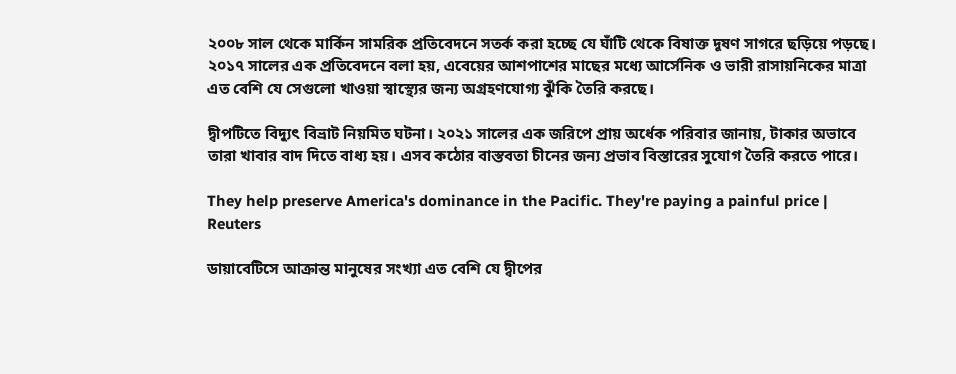২০০৮ সাল থেকে মার্কিন সামরিক প্রতিবেদনে সতর্ক করা হচ্ছে যে ঘাঁটি থেকে বিষাক্ত দূষণ সাগরে ছড়িয়ে পড়ছে। ২০১৭ সালের এক প্রতিবেদনে বলা হয়, এবেয়ের আশপাশের মাছের মধ্যে আর্সেনিক ও ভারী রাসায়নিকের মাত্রা এত বেশি যে সেগুলো খাওয়া স্বাস্থ্যের জন্য অগ্রহণযোগ্য ঝুঁকি তৈরি করছে।

দ্বীপটিতে বিদ্যুৎ বিভ্রাট নিয়মিত ঘটনা। ২০২১ সালের এক জরিপে প্রায় অর্ধেক পরিবার জানায়, টাকার অভাবে তারা খাবার বাদ দিতে বাধ্য হয়। এসব কঠোর বাস্তবতা চীনের জন্য প্রভাব বিস্তারের সুযোগ তৈরি করতে পারে।

They help preserve America's dominance in the Pacific. They're paying a painful price | Reuters

ডায়াবেটিসে আক্রান্ত মানুষের সংখ্যা এত বেশি যে দ্বীপের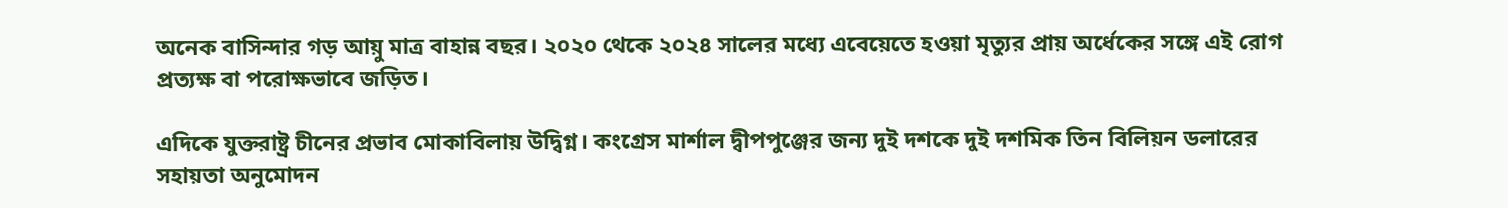অনেক বাসিন্দার গড় আয়ু মাত্র বাহান্ন বছর। ২০২০ থেকে ২০২৪ সালের মধ্যে এবেয়েতে হওয়া মৃত্যুর প্রায় অর্ধেকের সঙ্গে এই রোগ প্রত্যক্ষ বা পরোক্ষভাবে জড়িত।

এদিকে যুক্তরাষ্ট্র চীনের প্রভাব মোকাবিলায় উদ্বিগ্ন। কংগ্রেস মার্শাল দ্বীপপুঞ্জের জন্য দুই দশকে দুই দশমিক তিন বিলিয়ন ডলারের সহায়তা অনুমোদন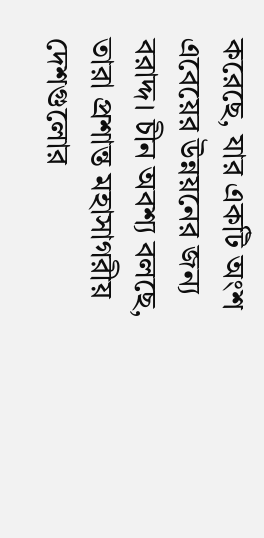করেছে, যার একটি অংশ এবেয়ের উন্নয়নের জন্য বরাদ্দ। চীন অবশ্য বলছে, তারা প্রশান্ত মহাসাগরীয় দেশগুলোর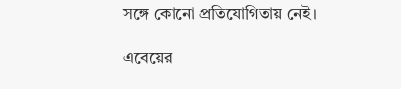সঙ্গে কোনো প্রতিযোগিতায় নেই।

এবেয়ের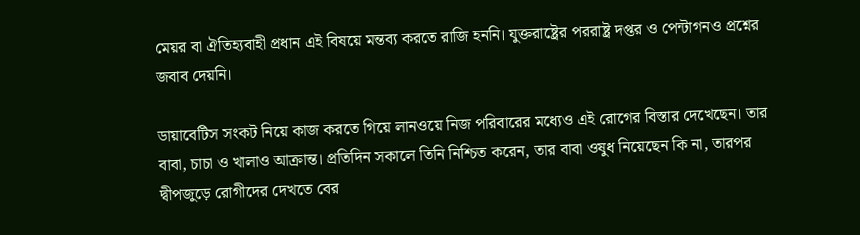মেয়র বা ঐতিহ্যবাহী প্রধান এই বিষয়ে মন্তব্য করতে রাজি হননি। যুক্তরাষ্ট্রের পররাষ্ট্র দপ্তর ও পেন্টাগনও প্রশ্নের জবাব দেয়নি।

ডায়াবেটিস সংকট নিয়ে কাজ করতে গিয়ে লানওয়ে নিজ পরিবারের মধ্যেও এই রোগের বিস্তার দেখেছেন। তার বাবা, চাচা ও খালাও আক্রান্ত। প্রতিদিন সকালে তিনি নিশ্চিত করেন, তার বাবা ওষুধ নিয়েছেন কি না, তারপর দ্বীপজুড়ে রোগীদের দেখতে বের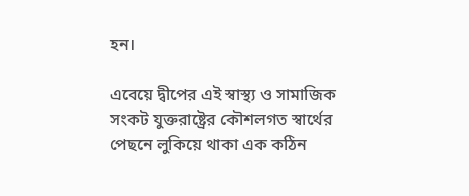হন।

এবেয়ে দ্বীপের এই স্বাস্থ্য ও সামাজিক সংকট যুক্তরাষ্ট্রের কৌশলগত স্বার্থের পেছনে লুকিয়ে থাকা এক কঠিন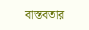বাস্তবতার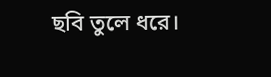ছবি তুলে ধরে।